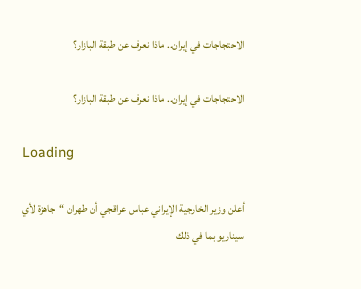الاحتجاجات في إيران.. ماذا نعرف عن طبقة البازار؟

الاحتجاجات في إيران.. ماذا نعرف عن طبقة البازار؟

Loading

أعلن وزير الخارجية الإيراني عباس عراقجي أن طهران “جاهزة لأي سيناريو بما في ذلك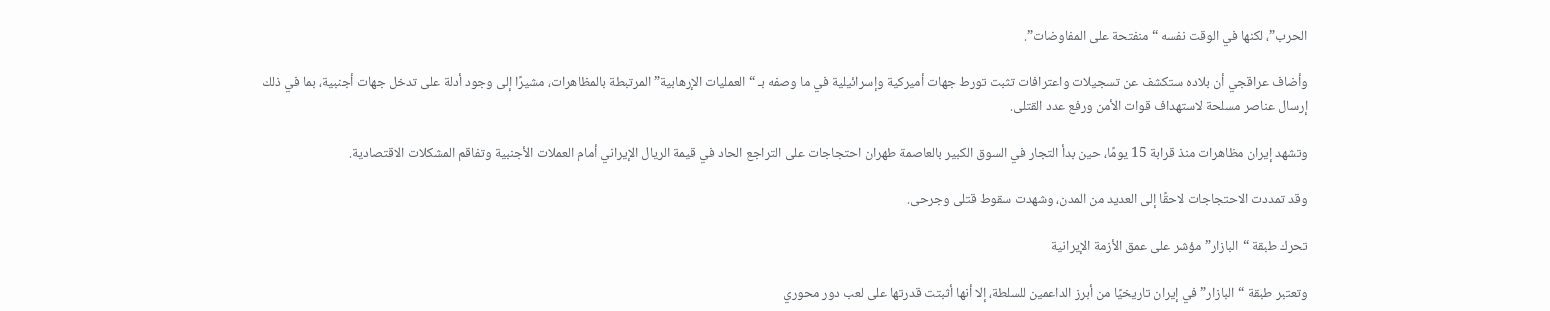الحرب”، لكنها في الوقت نفسه “منفتحة على المفاوضات”.

وأضاف عراقجي أن بلاده ستكشف عن تسجيلات واعترافات تثبت تورط جهات أميركية وإسرائيلية في ما وصفه بـ “العمليات الإرهابية” المرتبطة بالمظاهرات، مشيرًا إلى وجود أدلة على تدخل جهات أجنبية، بما في ذلك إرسال عناصر مسلحة لاستهداف قوات الأمن ورفع عدد القتلى.

وتشهد إيران مظاهرات منذ قرابة 15 يومًا، حين بدأ التجار في السوق الكبير بالعاصمة طهران احتجاجات على التراجع الحاد في قيمة الريال الإيراني أمام العملات الأجنبية وتفاقم المشكلات الاقتصادية.

وقد تمددت الاحتجاجات لاحقًا إلى العديد من المدن، وشهدت سقوط قتلى وجرحى.

تحرك طبقة “البازار” مؤشر على عمق الأزمة الإيرانية

وتعتبر طبقة “البازار” في إيران تاريخيًا من أبرز الداعمين للسلطة، إلا أنها أثبتت قدرتها على لعب دور محوري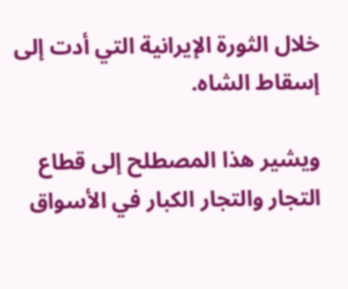خلال الثورة الإيرانية التي أدت إلى إسقاط الشاه.

ويشير هذا المصطلح إلى قطاع التجار والتجار الكبار في الأسواق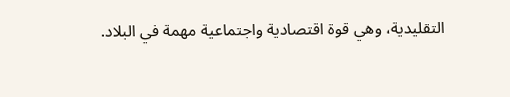التقليدية، وهي قوة اقتصادية واجتماعية مهمة في البلاد.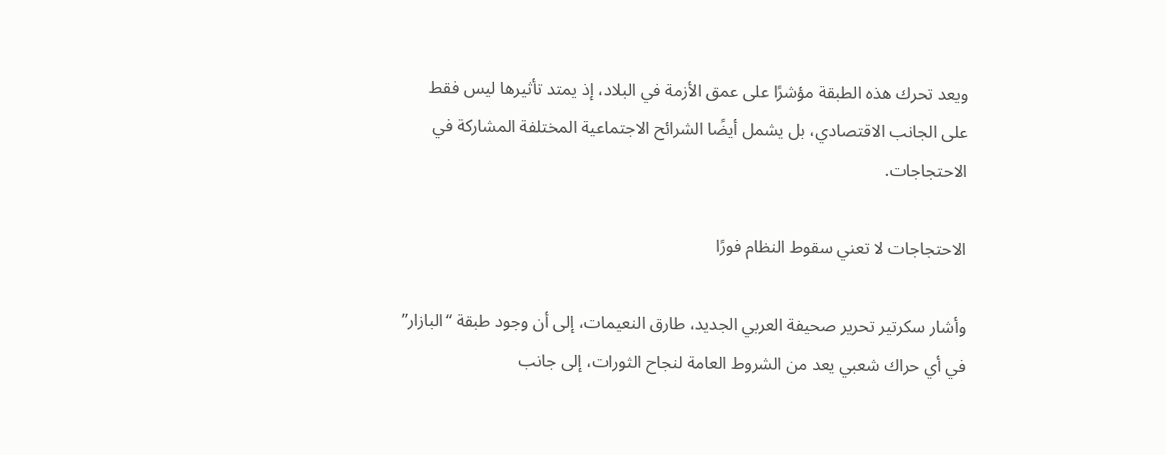ويعد تحرك هذه الطبقة مؤشرًا على عمق الأزمة في البلاد، إذ يمتد تأثيرها ليس فقط على الجانب الاقتصادي، بل يشمل أيضًا الشرائح الاجتماعية المختلفة المشاركة في الاحتجاجات.

الاحتجاجات لا تعني سقوط النظام فورًا

وأشار سكرتير تحرير صحيفة العربي الجديد، طارق النعيمات، إلى أن وجود طبقة “البازار” في أي حراك شعبي يعد من الشروط العامة لنجاح الثورات، إلى جانب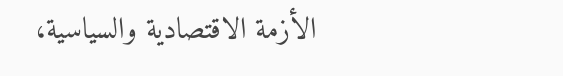الأزمة الاقتصادية والسياسية،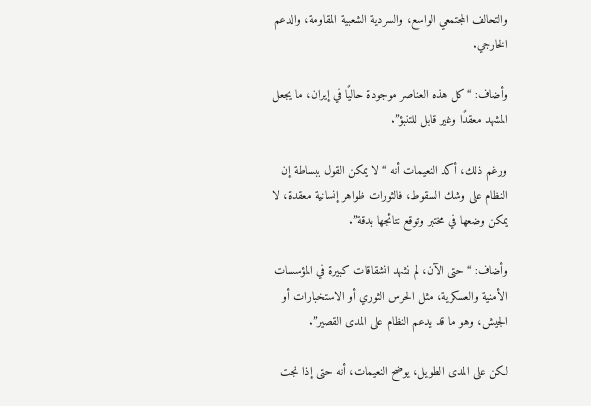والتحالف المجتمعي الواسع، والسردية الشعبية المقاومة، والدعم الخارجي.

وأضاف: “كل هذه العناصر موجودة حاليًا في إيران، ما يجعل المشهد معقدًا وغير قابل للتنبؤ”.

ورغم ذلك، أكد النعيمات أنه “لا يمكن القول ببساطة إن النظام على وشك السقوط، فالثورات ظواهر إنسانية معقدة، لا يمكن وضعها في مختبر وتوقع نتائجها بدقة”.

وأضاف: “حتى الآن، لم نشهد انشقاقات كبيرة في المؤسسات الأمنية والعسكرية، مثل الحرس الثوري أو الاستخبارات أو الجيش، وهو ما قد يدعم النظام على المدى القصير”.

لكن على المدى الطويل، يوضح النعيمات، أنه حتى إذا نجت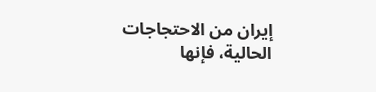إيران من الاحتجاجات الحالية، فإنها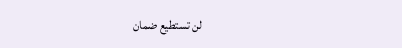لن تستطيع ضمان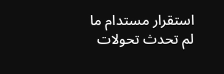استقرار مستدام ما لم تحدث تحولات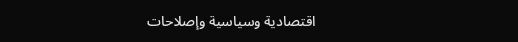اقتصادية وسياسية وإصلاحات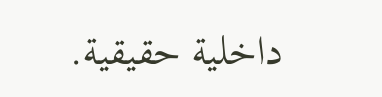داخلية حقيقية.